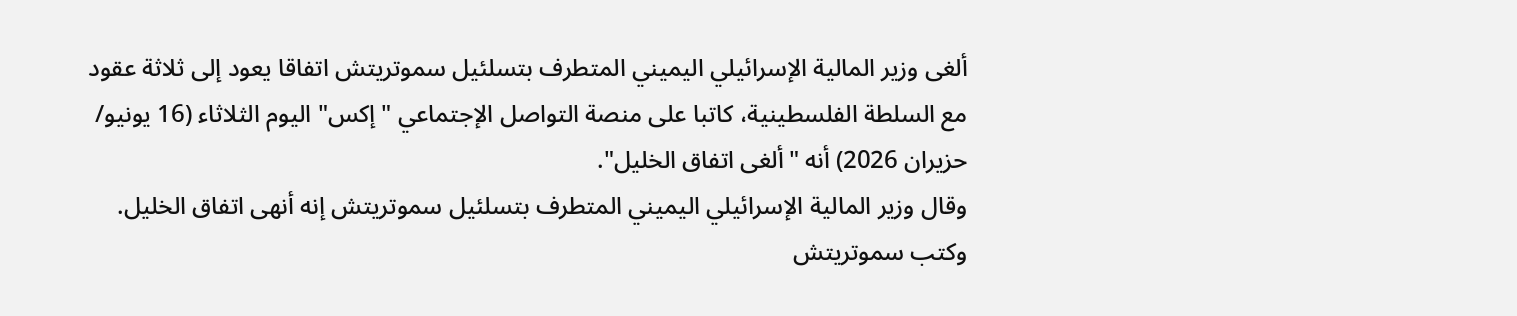ألغى وزير المالية الإسرائيلي اليميني المتطرف بتسلئيل سموتريتش اتفاقا يعود إلى ثلاثة عقود مع السلطة الفلسطينية، كاتبا على منصة التواصل الإجتماعي "إكس" اليوم الثلاثاء (16 يونيو/ حزيران 2026) أنه "ألغى اتفاق الخليل".
وقال وزير المالية الإسرائيلي اليميني المتطرف بتسلئيل سموتريتش إنه أنهى اتفاق الخليل. وكتب سموتريتش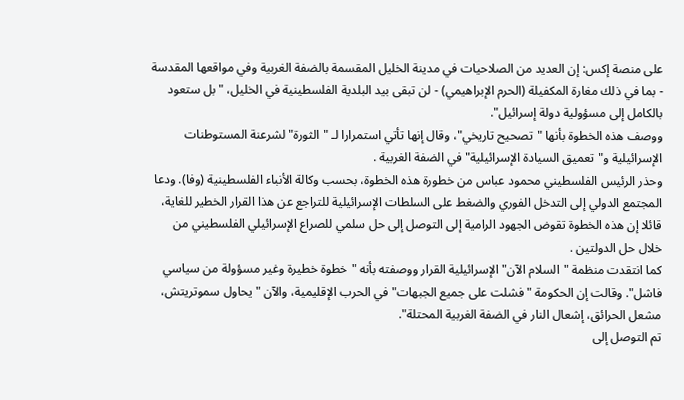على منصة إكس: إن العديد من الصلاحيات في مدينة الخليل المقسمة بالضفة الغربية وفي مواقعها المقدسة - بما في ذلك مغارة المكفيلة (الحرم الإبراهيمي) - لن تبقى بيد البلدية الفلسطينية في الخليل، "بل ستعود بالكامل إلى مسؤولية دولة إسرائيل".
ووصف هذه الخطوة بأنها "تصحيح تاريخي"، وقال إنها تأتي استمرارا لـ "الثورة" لشرعنة المستوطنات الإسرائيلية و"تعميق السيادة الإسرائيلية" في الضفة الغربية .
وحذر الرئيس الفلسطيني محمود عباس من خطورة هذه الخطوة، بحسب وكالة الأنباء الفلسطينية (وفا). ودعا المجتمع الدولي إلى التدخل الفوري والضغط على السلطات الإسرائيلية للتراجع عن هذا القرار الخطير للغاية، قائلا إن هذه الخطوة تقوض الجهود الرامية إلى التوصل إلى حل سلمي للصراع الإسرائيلي الفلسطيني من خلال حل الدولتين .
كما انتقدت منظمة "السلام الآن" الإسرائيلية القرار ووصفته بأنه "خطوة خطيرة وغير مسؤولة من سياسي فاشل". وقالت إن الحكومة "فشلت على جميع الجبهات" في الحرب الإقليمية، والآن "يحاول سموتريتش، مشعل الحرائق، إشعال النار في الضفة الغربية المحتلة".
تم التوصل إلى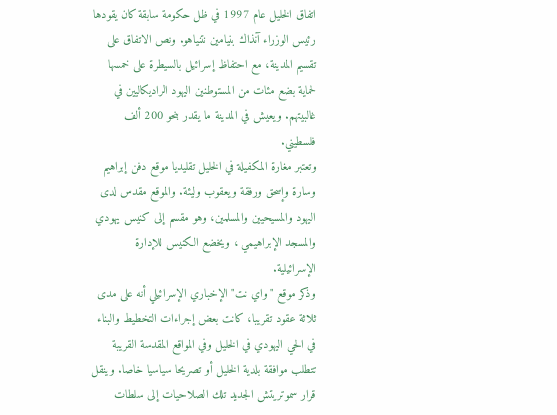اتفاق الخليل عام 1997 في ظل حكومة سابقة كان يقودها رئيس الوزراء آنذاك بنيامين نتنياهو. ونص الاتفاق على تقسيم المدينة، مع احتفاظ إسرائيل بالسيطرة على خمسها لحماية بضع مئات من المستوطنين اليهود الراديكاليين في غالبيتهم. ويعيش في المدينة ما يقدر بنحو 200 ألف فلسطيني.
وتعتبر مغارة المكفيلة في الخليل تقليديا موقع دفن إبراهيم وسارة وإسحق ورفقة ويعقوب وليئة. والموقع مقدس لدى اليهود والمسيحيين والمسلمين، وهو مقسم إلى كنيس يهودي والمسجد الإبراهيمي ، ويخضع الكنيس للإدارة الإسرائيلية.
وذكر موقع "واي نت" الإخباري الإسرائيلي أنه على مدى ثلاثة عقود تقريبا، كانت بعض إجراءات التخطيط والبناء في الحي اليهودي في الخليل وفي المواقع المقدسة القريبة تتطلب موافقة بلدية الخليل أو تصريحا سياسيا خاصا. وينقل قرار سموتريتش الجديد تلك الصلاحيات إلى سلطات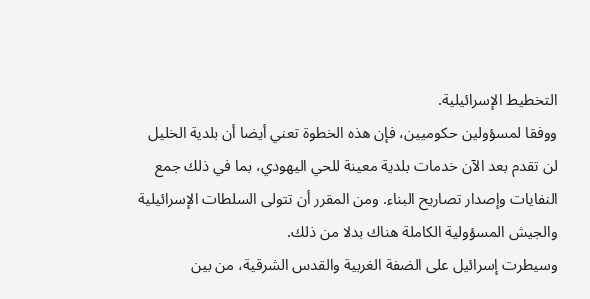التخطيط الإسرائيلية.
ووفقا لمسؤولين حكوميين، فإن هذه الخطوة تعني أيضا أن بلدية الخليل لن تقدم بعد الآن خدمات بلدية معينة للحي اليهودي، بما في ذلك جمع النفايات وإصدار تصاريح البناء. ومن المقرر أن تتولى السلطات الإسرائيلية والجيش المسؤولية الكاملة هناك بدلا من ذلك.
وسيطرت إسرائيل على الضفة الغربية والقدس الشرقية، من بين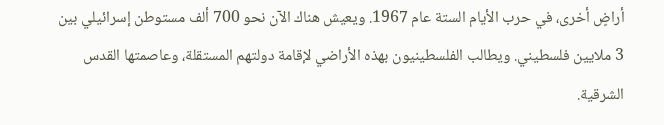أراضٍ أخرى، في حرب الأيام الستة عام 1967. ويعيش هناك الآن نحو 700 ألف مستوطن إسرائيلي بين 3 ملايين فلسطيني. ويطالب الفلسطينيون بهذه الأراضي لإقامة دولتهم المستقلة، وعاصمتها القدس الشرقية.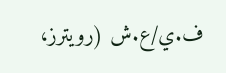ف.ي/ع.ش (رويترز،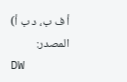أ ف ب، د ب أ)
المصدر:
DW